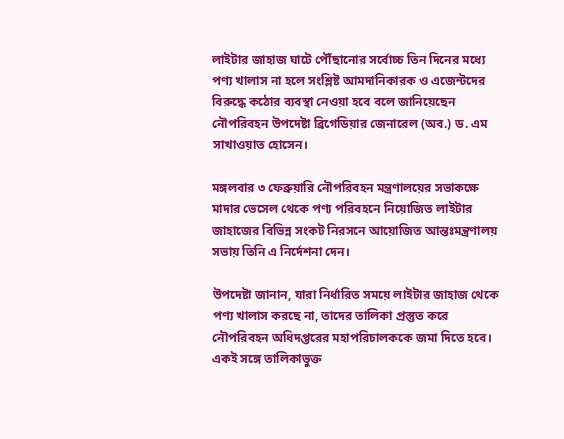লাইটার জাহাজ ঘাটে পৌঁছানোর সর্বোচ্চ তিন দিনের মধ্যে পণ্য খালাস না হলে সংশ্লিষ্ট আমদানিকারক ও এজেন্টদের বিরুদ্ধে কঠোর ব্যবস্থা নেওয়া হবে বলে জানিয়েছেন নৌপরিবহন উপদেষ্টা ব্রিগেডিয়ার জেনারেল (অব.) ড. এম সাখাওয়াত হোসেন।

মঙ্গলবার ৩ ফেব্রুয়ারি নৌপরিবহন মন্ত্রণালয়ের সভাকক্ষে মাদার ভেসেল থেকে পণ্য পরিবহনে নিয়োজিত লাইটার জাহাজের বিভিন্ন সংকট নিরসনে আয়োজিত আন্তঃমন্ত্রণালয় সভায় তিনি এ নির্দেশনা দেন।

উপদেষ্টা জানান, যারা নির্ধারিত সময়ে লাইটার জাহাজ থেকে পণ্য খালাস করছে না, তাদের তালিকা প্রস্তুত করে নৌপরিবহন অধিদপ্তরের মহাপরিচালককে জমা দিতে হবে। একই সঙ্গে তালিকাভুক্ত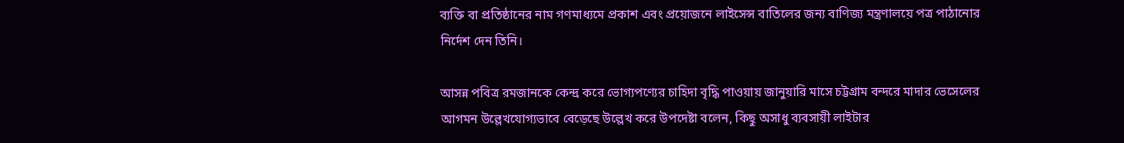ব্যক্তি বা প্রতিষ্ঠানের নাম গণমাধ্যমে প্রকাশ এবং প্রয়োজনে লাইসেন্স বাতিলের জন্য বাণিজ্য মন্ত্রণালয়ে পত্র পাঠানোর নির্দেশ দেন তিনি।

আসন্ন পবিত্র রমজানকে কেন্দ্র করে ভোগ্যপণ্যের চাহিদা বৃদ্ধি পাওয়ায় জানুয়ারি মাসে চট্টগ্রাম বন্দরে মাদার ভেসেলের আগমন উল্লেখযোগ্যভাবে বেড়েছে উল্লেখ করে উপদেষ্টা বলেন, কিছু অসাধু ব্যবসায়ী লাইটার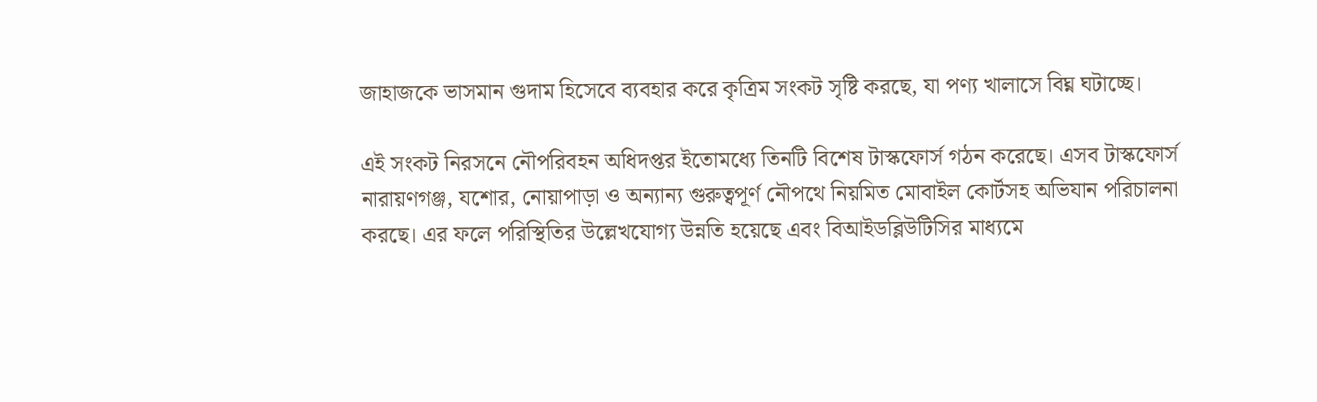জাহাজকে ভাসমান গুদাম হিসেবে ব্যবহার করে কৃত্রিম সংকট সৃষ্টি করছে, যা পণ্য খালাসে বিঘ্ন ঘটাচ্ছে।

এই সংকট নিরসনে নৌপরিবহন অধিদপ্তর ইতোমধ্যে তিনটি বিশেষ টাস্কফোর্স গঠন করেছে। এসব টাস্কফোর্স নারায়ণগঞ্জ, যশোর, নোয়াপাড়া ও অন্যান্য গুরুত্বপূর্ণ নৌপথে নিয়মিত মোবাইল কোর্টসহ অভিযান পরিচালনা করছে। এর ফলে পরিস্থিতির উল্লেখযোগ্য উন্নতি হয়েছে এবং বিআইডব্লিউটিসির মাধ্যমে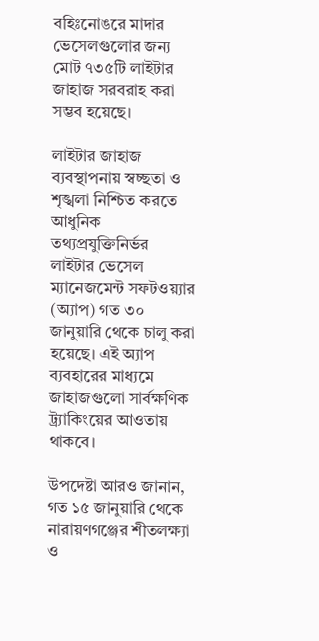বহিঃনোঙরে মাদার ভেসেলগুলোর জন্য মোট ৭৩৫টি লাইটার জাহাজ সরবরাহ করা সম্ভব হয়েছে।

লাইটার জাহাজ ব্যবস্থাপনায় স্বচ্ছতা ও শৃঙ্খলা নিশ্চিত করতে আধুনিক তথ্যপ্রযুক্তিনির্ভর লাইটার ভেসেল ম্যানেজমেন্ট সফটওয়্যার (অ্যাপ) গত ৩০ জানুয়ারি থেকে চালু করা হয়েছে। এই অ্যাপ ব্যবহারের মাধ্যমে জাহাজগুলো সার্বক্ষণিক ট্র্যাকিংয়ের আওতায় থাকবে।

উপদেষ্টা আরও জানান, গত ১৫ জানুয়ারি থেকে নারায়ণগঞ্জের শীতলক্ষ্যা ও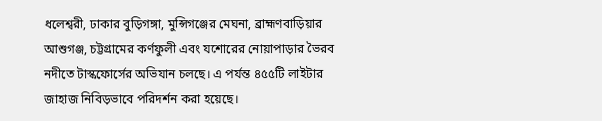ধলেশ্বরী, ঢাকার বুড়িগঙ্গা, মুন্সিগঞ্জের মেঘনা, ব্রাহ্মণবাড়িয়ার আশুগঞ্জ, চট্টগ্রামের কর্ণফুলী এবং যশোরের নোয়াপাড়ার ভৈরব নদীতে টাস্কফোর্সের অভিযান চলছে। এ পর্যন্ত ৪৫৫টি লাইটার জাহাজ নিবিড়ভাবে পরিদর্শন করা হয়েছে।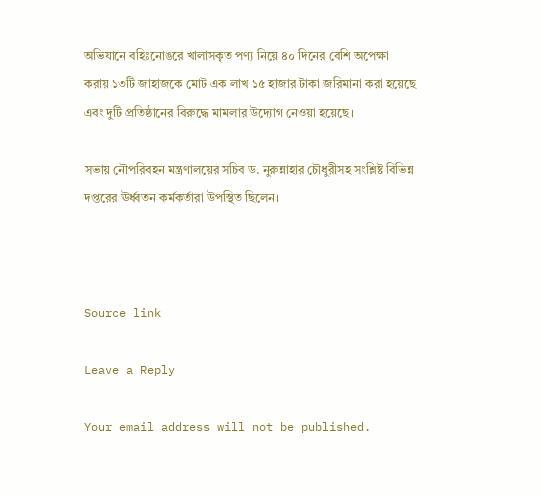অভিযানে বহিঃনোঙরে খালাসকৃত পণ্য নিয়ে ৪০ দিনের বেশি অপেক্ষা করায় ১৩টি জাহাজকে মোট এক লাখ ১৫ হাজার টাকা জরিমানা করা হয়েছে এবং দুটি প্রতিষ্ঠানের বিরুদ্ধে মামলার উদ্যোগ নেওয়া হয়েছে।

সভায় নৌপরিবহন মন্ত্রণালয়ের সচিব ড. নুরুন্নাহার চৌধুরীসহ সংশ্লিষ্ট বিভিন্ন দপ্তরের ঊর্ধ্বতন কর্মকর্তারা উপস্থিত ছিলেন।



Source link

Leave a Reply

Your email address will not be published.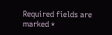Required fields are marked *